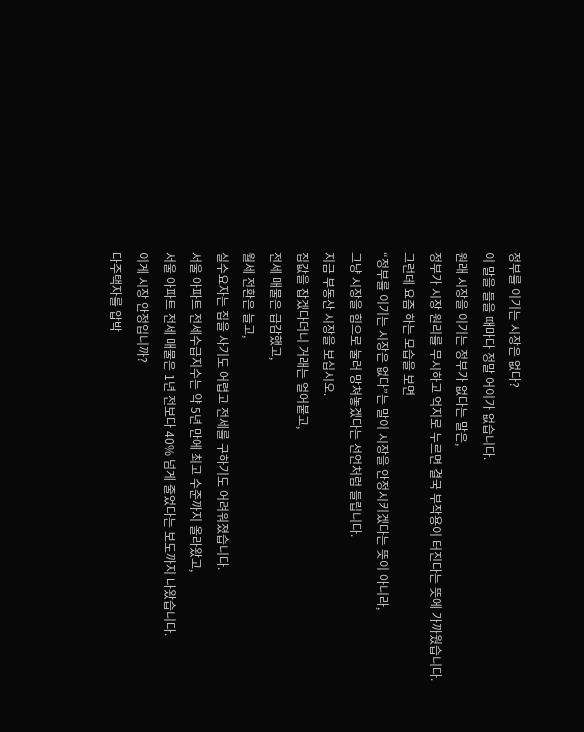정부를 이기는 시장은 없다?
이 말을 들을 때마다 정말 어이가 없습니다.
원래 시장을 이기는 정부가 없다는 말은,
정부가 시장 원리를 무시하고 억지로 누르면 결국 부작용이 터진다는 뜻에 가까웠습니다.
그런데 요즘 하는 모습을 보면
“정부를 이기는 시장은 없다”는 말이 시장을 안정시키겠다는 뜻이 아니라,
그냥 시장을 힘으로 눌러 망쳐놓겠다는 선언처럼 들립니다.
지금 부동산 시장을 보십시오.
집값을 잡겠다더니 거래는 얼어붙고,
전세 매물은 급감했고,
월세 전환은 늘고,
실수요자는 집을 사기도 어렵고 전세를 구하기도 어려워졌습니다.
서울 아파트 전세수급지수는 약 5년 만에 최고 수준까지 올라왔고,
서울 아파트 전세 매물은 1년 전보다 40% 넘게 줄었다는 보도까지 나왔습니다.
이게 시장 안정입니까?
다주택자를 압박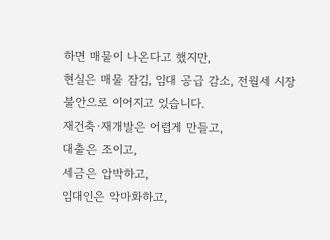하면 매물이 나온다고 했지만,
현실은 매물 잠김, 임대 공급 감소, 전월세 시장 불안으로 이어지고 있습니다.
재건축·재개발은 어렵게 만들고,
대출은 조이고,
세금은 압박하고,
임대인은 악마화하고,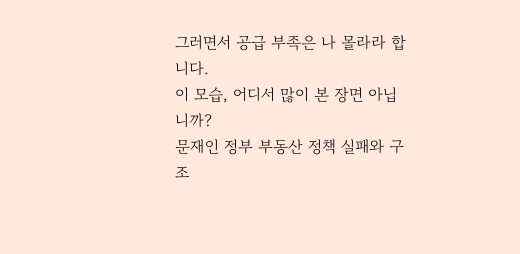그러면서 공급 부족은 나 몰라라 합니다.
이 모습, 어디서 많이 본 장면 아닙니까?
문재인 정부 부동산 정책 실패와 구조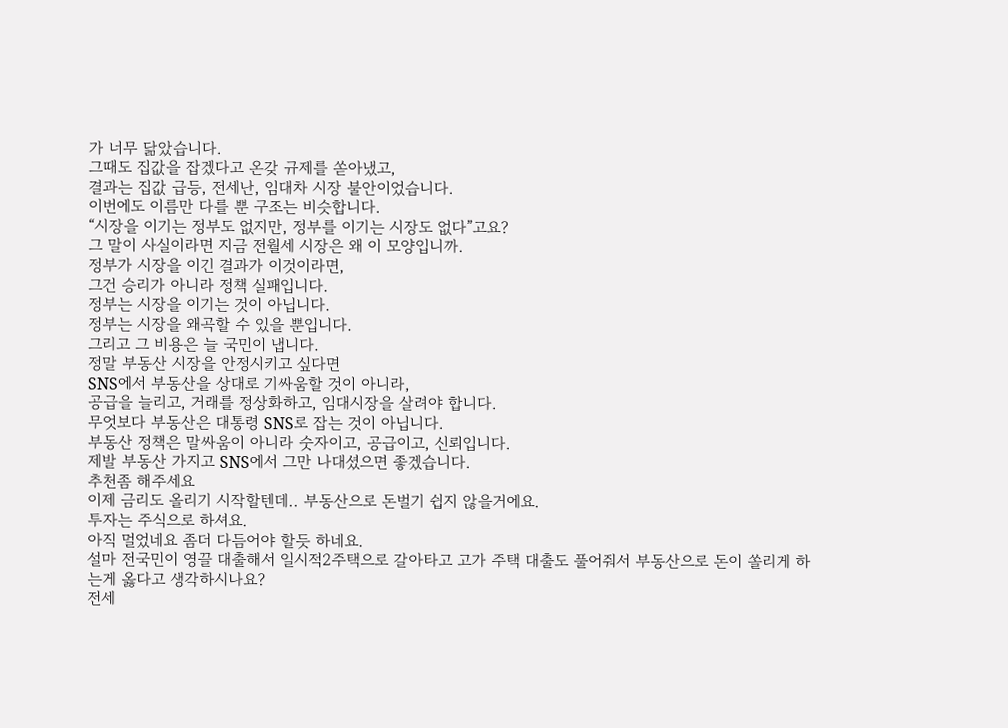가 너무 닮았습니다.
그때도 집값을 잡겠다고 온갖 규제를 쏟아냈고,
결과는 집값 급등, 전세난, 임대차 시장 불안이었습니다.
이번에도 이름만 다를 뿐 구조는 비슷합니다.
“시장을 이기는 정부도 없지만, 정부를 이기는 시장도 없다”고요?
그 말이 사실이라면 지금 전월세 시장은 왜 이 모양입니까.
정부가 시장을 이긴 결과가 이것이라면,
그건 승리가 아니라 정책 실패입니다.
정부는 시장을 이기는 것이 아닙니다.
정부는 시장을 왜곡할 수 있을 뿐입니다.
그리고 그 비용은 늘 국민이 냅니다.
정말 부동산 시장을 안정시키고 싶다면
SNS에서 부동산을 상대로 기싸움할 것이 아니라,
공급을 늘리고, 거래를 정상화하고, 임대시장을 살려야 합니다.
무엇보다 부동산은 대통령 SNS로 잡는 것이 아닙니다.
부동산 정책은 말싸움이 아니라 숫자이고, 공급이고, 신뢰입니다.
제발 부동산 가지고 SNS에서 그만 나대셨으면 좋겠습니다.
추천좀 해주세요
이제 금리도 올리기 시작할텐데.. 부동산으로 돈벌기 쉽지 않을거에요.
투자는 주식으로 하셔요.
아직 멀었네요 좀더 다듬어야 할듯 하네요.
설마 전국민이 영끌 대출해서 일시적2주택으로 갈아타고 고가 주택 대출도 풀어줘서 부동산으로 돈이 쏠리게 하는게 옳다고 생각하시나요?
전세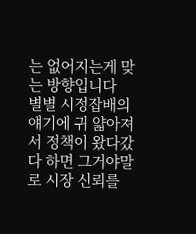는 없어지는게 맞는 방향입니다
별별 시정잡배의 얘기에 귀 얇아져서 정책이 왔다갔다 하면 그거야말로 시장 신뢰를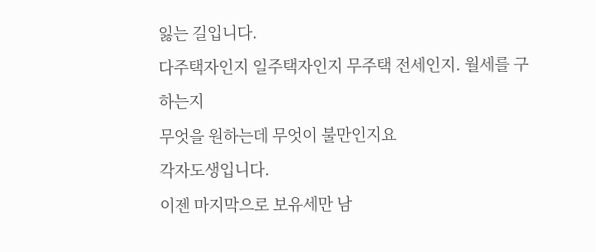잃는 길입니다.
다주택자인지 일주택자인지 무주택 전세인지. 월세를 구하는지
무엇을 원하는데 무엇이 불만인지요
각자도생입니다.
이젠 마지막으로 보유세만 남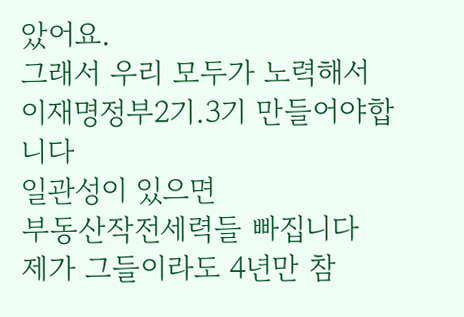았어요.
그래서 우리 모두가 노력해서
이재명정부2기.3기 만들어야합니다
일관성이 있으면
부동산작전세력들 빠집니다
제가 그들이라도 4년만 참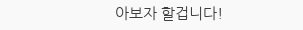아보자 할겁니다!